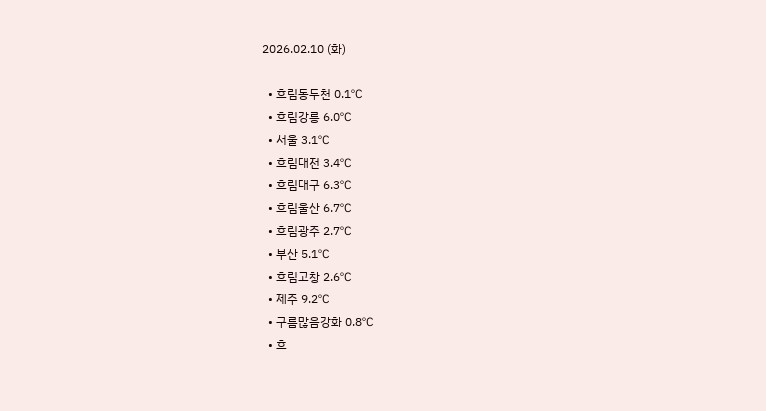2026.02.10 (화)

  • 흐림동두천 0.1℃
  • 흐림강릉 6.0℃
  • 서울 3.1℃
  • 흐림대전 3.4℃
  • 흐림대구 6.3℃
  • 흐림울산 6.7℃
  • 흐림광주 2.7℃
  • 부산 5.1℃
  • 흐림고창 2.6℃
  • 제주 9.2℃
  • 구름많음강화 0.8℃
  • 흐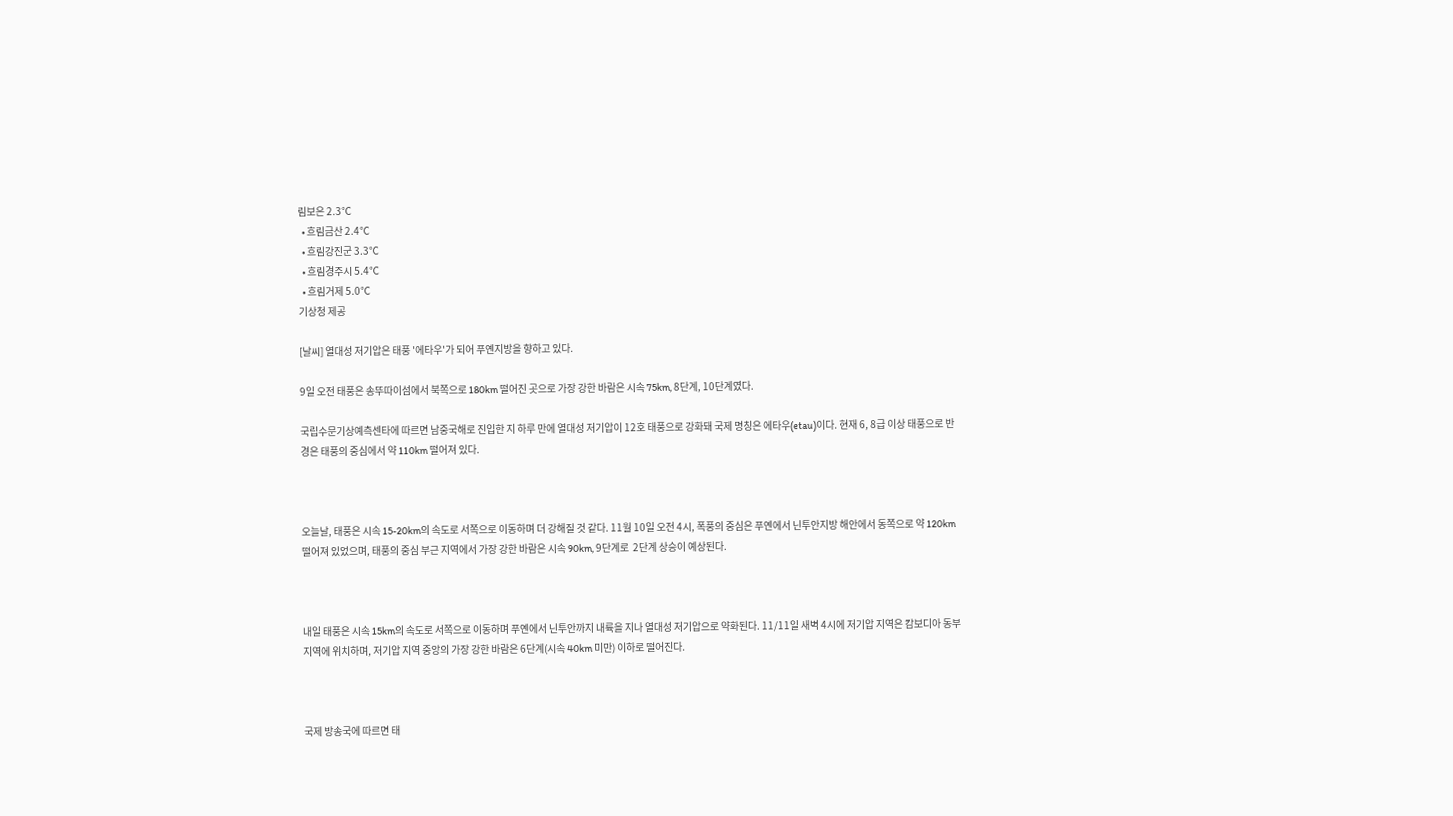림보은 2.3℃
  • 흐림금산 2.4℃
  • 흐림강진군 3.3℃
  • 흐림경주시 5.4℃
  • 흐림거제 5.0℃
기상청 제공

[날씨] 열대성 저기압은 태풍 '에타우'가 되어 푸옌지방을 향하고 있다.

9일 오전 태풍은 송뚜따이섬에서 북쪽으로 180km 떨어진 곳으로 가장 강한 바람은 시속 75km, 8단계, 10단계였다.

국립수문기상예측센타에 따르면 남중국해로 진입한 지 하루 만에 열대성 저기압이 12호 태풍으로 강화돼 국제 명칭은 에타우(etau)이다. 현재 6, 8급 이상 태풍으로 반경은 태풍의 중심에서 약 110km 떨어져 있다.



오늘날, 태풍은 시속 15-20km의 속도로 서쪽으로 이동하며 더 강해질 것 같다. 11월 10일 오전 4시, 폭풍의 중심은 푸옌에서 닌투안지방 해안에서 동쪽으로 약 120km 떨어져 있었으며, 태풍의 중심 부근 지역에서 가장 강한 바람은 시속 90km, 9단계로  2단계 상승이 예상된다.



내일 태풍은 시속 15km의 속도로 서쪽으로 이동하며 푸옌에서 닌투안까지 내륙을 지나 열대성 저기압으로 약화된다. 11/11일 새벽 4시에 저기압 지역은 캄보디아 동부 지역에 위치하며, 저기압 지역 중앙의 가장 강한 바람은 6단계(시속 40km 미만) 이하로 떨어진다.



국제 방송국에 따르면 태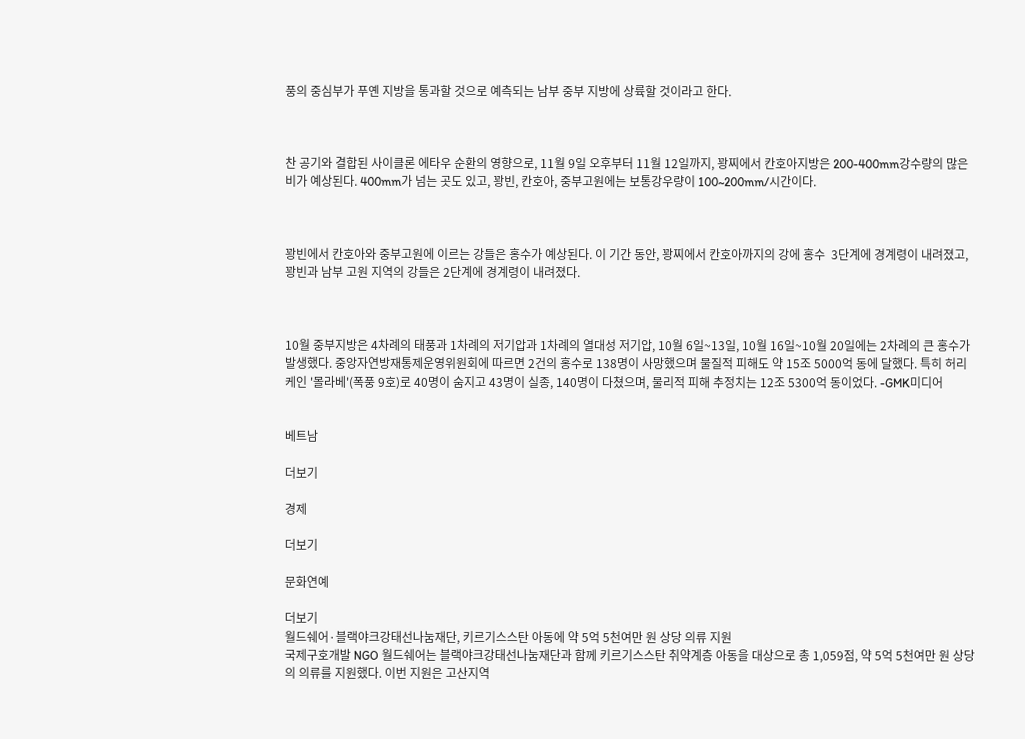풍의 중심부가 푸옌 지방을 통과할 것으로 예측되는 남부 중부 지방에 상륙할 것이라고 한다.



찬 공기와 결합된 사이클론 에타우 순환의 영향으로, 11월 9일 오후부터 11월 12일까지, 꽝찌에서 칸호아지방은 200-400mm강수량의 많은 비가 예상된다. 400mm가 넘는 곳도 있고, 꽝빈, 칸호아, 중부고원에는 보통강우량이 100~200mm/시간이다.



꽝빈에서 칸호아와 중부고원에 이르는 강들은 홍수가 예상된다. 이 기간 동안, 꽝찌에서 칸호아까지의 강에 홍수  3단계에 경계령이 내려졌고, 꽝빈과 남부 고원 지역의 강들은 2단계에 경계령이 내려졌다.



10월 중부지방은 4차례의 태풍과 1차례의 저기압과 1차례의 열대성 저기압, 10월 6일~13일, 10월 16일~10월 20일에는 2차례의 큰 홍수가 발생했다. 중앙자연방재통제운영위원회에 따르면 2건의 홍수로 138명이 사망했으며 물질적 피해도 약 15조 5000억 동에 달했다. 특히 허리케인 '몰라베'(폭풍 9호)로 40명이 숨지고 43명이 실종, 140명이 다쳤으며, 물리적 피해 추정치는 12조 5300억 동이었다. -GMK미디어


베트남

더보기

경제

더보기

문화연예

더보기
월드쉐어·블랙야크강태선나눔재단, 키르기스스탄 아동에 약 5억 5천여만 원 상당 의류 지원
국제구호개발 NGO 월드쉐어는 블랙야크강태선나눔재단과 함께 키르기스스탄 취약계층 아동을 대상으로 총 1,059점, 약 5억 5천여만 원 상당의 의류를 지원했다. 이번 지원은 고산지역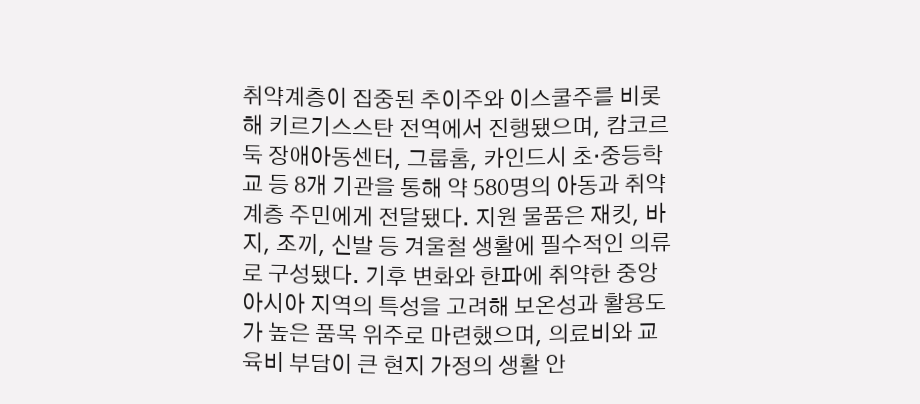취약계층이 집중된 추이주와 이스쿨주를 비롯해 키르기스스탄 전역에서 진행됐으며, 캄코르둑 장애아동센터, 그룹홈, 카인드시 초·중등학교 등 8개 기관을 통해 약 580명의 아동과 취약계층 주민에게 전달됐다. 지원 물품은 재킷, 바지, 조끼, 신발 등 겨울철 생활에 필수적인 의류로 구성됐다. 기후 변화와 한파에 취약한 중앙아시아 지역의 특성을 고려해 보온성과 활용도가 높은 품목 위주로 마련했으며, 의료비와 교육비 부담이 큰 현지 가정의 생활 안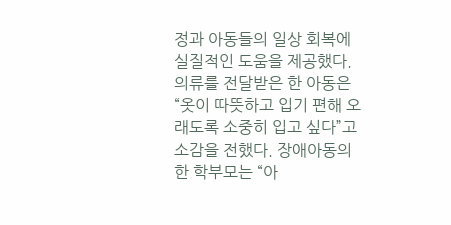정과 아동들의 일상 회복에 실질적인 도움을 제공했다. 의류를 전달받은 한 아동은 “옷이 따뜻하고 입기 편해 오래도록 소중히 입고 싶다”고 소감을 전했다. 장애아동의 한 학부모는 “아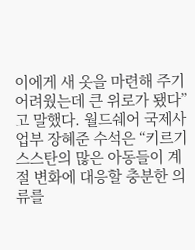이에게 새 옷을 마련해 주기 어려웠는데 큰 위로가 됐다”고 말했다. 월드쉐어 국제사업부 장혜준 수석은 “키르기스스탄의 많은 아동들이 계절 변화에 대응할 충분한 의류를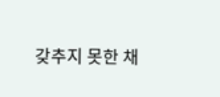갖추지 못한 채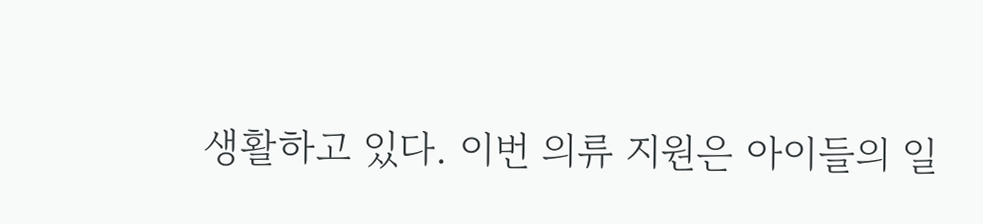생활하고 있다. 이번 의류 지원은 아이들의 일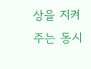상을 지켜주는 동시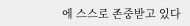에 스스로 존중받고 있다